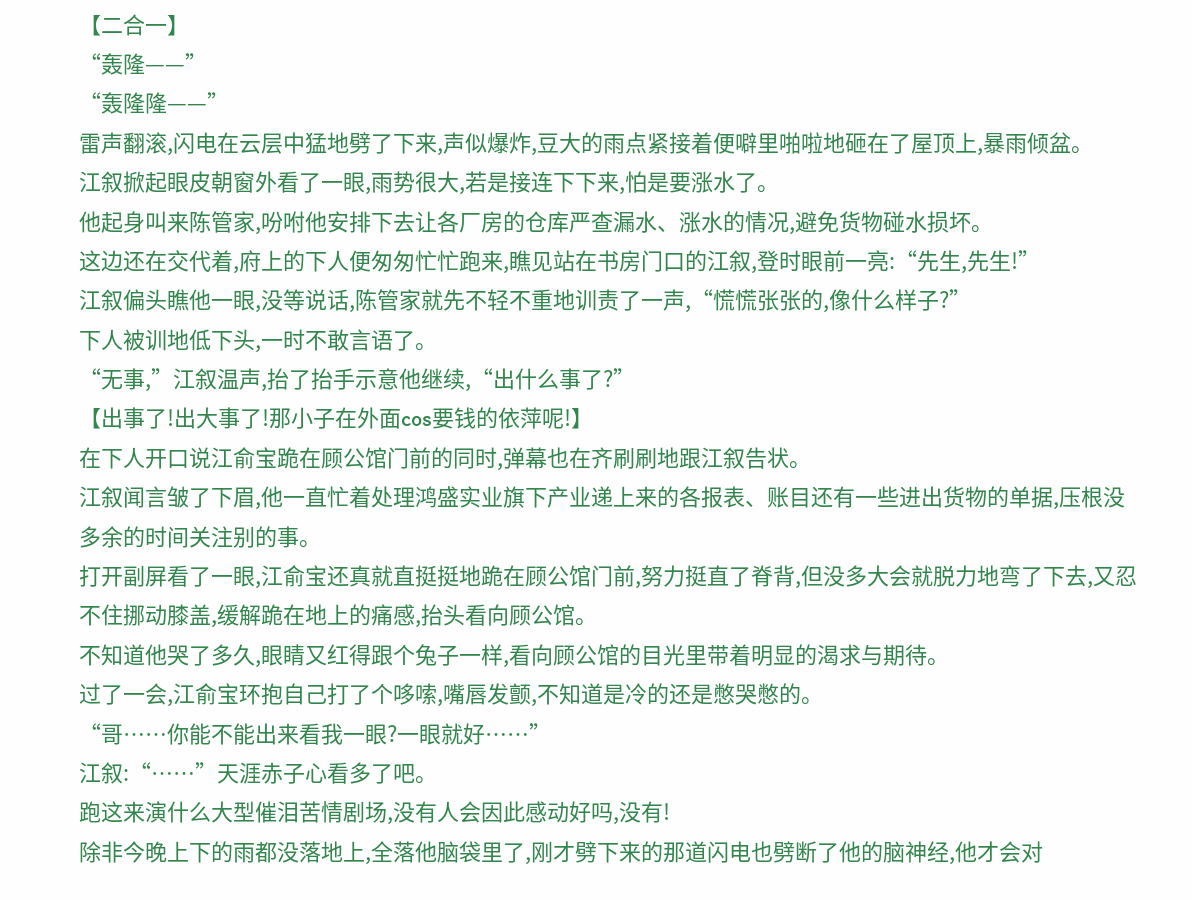【二合一】
“轰隆——”
“轰隆隆——”
雷声翻滚,闪电在云层中猛地劈了下来,声似爆炸,豆大的雨点紧接着便噼里啪啦地砸在了屋顶上,暴雨倾盆。
江叙掀起眼皮朝窗外看了一眼,雨势很大,若是接连下下来,怕是要涨水了。
他起身叫来陈管家,吩咐他安排下去让各厂房的仓库严查漏水、涨水的情况,避免货物碰水损坏。
这边还在交代着,府上的下人便匆匆忙忙跑来,瞧见站在书房门口的江叙,登时眼前一亮:“先生,先生!”
江叙偏头瞧他一眼,没等说话,陈管家就先不轻不重地训责了一声,“慌慌张张的,像什么样子?”
下人被训地低下头,一时不敢言语了。
“无事,”江叙温声,抬了抬手示意他继续,“出什么事了?”
【出事了!出大事了!那小子在外面cos要钱的依萍呢!】
在下人开口说江俞宝跪在顾公馆门前的同时,弹幕也在齐刷刷地跟江叙告状。
江叙闻言皱了下眉,他一直忙着处理鸿盛实业旗下产业递上来的各报表、账目还有一些进出货物的单据,压根没多余的时间关注别的事。
打开副屏看了一眼,江俞宝还真就直挺挺地跪在顾公馆门前,努力挺直了脊背,但没多大会就脱力地弯了下去,又忍不住挪动膝盖,缓解跪在地上的痛感,抬头看向顾公馆。
不知道他哭了多久,眼睛又红得跟个兔子一样,看向顾公馆的目光里带着明显的渴求与期待。
过了一会,江俞宝环抱自己打了个哆嗦,嘴唇发颤,不知道是冷的还是憋哭憋的。
“哥……你能不能出来看我一眼?一眼就好……”
江叙:“……”天涯赤子心看多了吧。
跑这来演什么大型催泪苦情剧场,没有人会因此感动好吗,没有!
除非今晚上下的雨都没落地上,全落他脑袋里了,刚才劈下来的那道闪电也劈断了他的脑神经,他才会对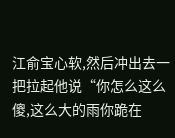江俞宝心软,然后冲出去一把拉起他说“你怎么这么傻,这么大的雨你跪在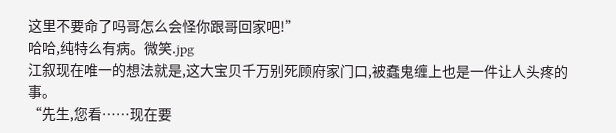这里不要命了吗哥怎么会怪你跟哥回家吧!”
哈哈,纯特么有病。微笑.jpg
江叙现在唯一的想法就是,这大宝贝千万别死顾府家门口,被蠢鬼缠上也是一件让人头疼的事。
“先生,您看……现在要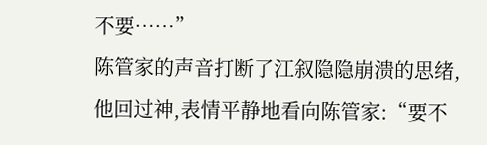不要……”
陈管家的声音打断了江叙隐隐崩溃的思绪,他回过神,表情平静地看向陈管家:“要不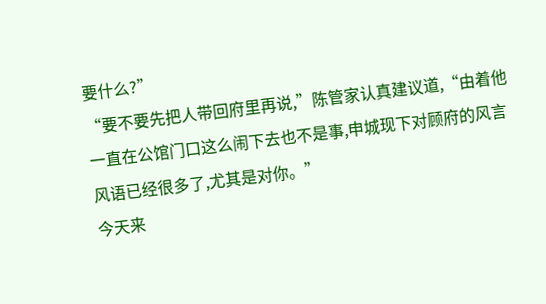要什么?”
“要不要先把人带回府里再说,”陈管家认真建议道,“由着他一直在公馆门口这么闹下去也不是事,申城现下对顾府的风言风语已经很多了,尤其是对你。”
今天来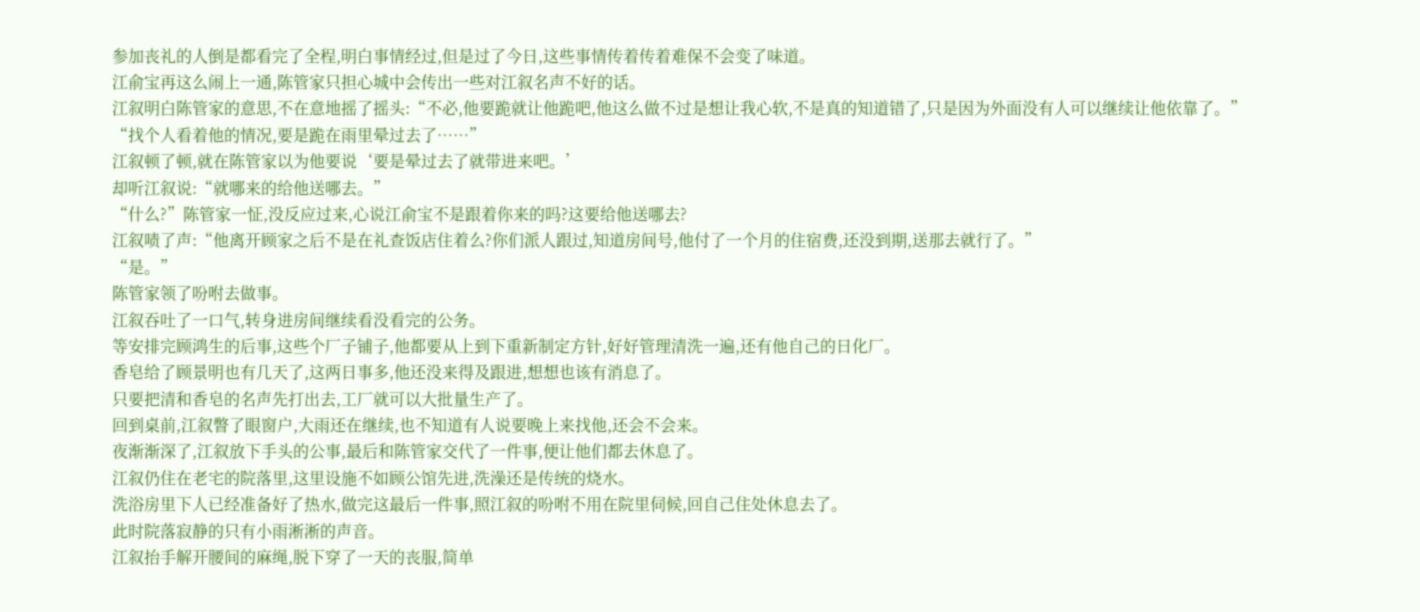参加丧礼的人倒是都看完了全程,明白事情经过,但是过了今日,这些事情传着传着难保不会变了味道。
江俞宝再这么闹上一通,陈管家只担心城中会传出一些对江叙名声不好的话。
江叙明白陈管家的意思,不在意地摇了摇头:“不必,他要跪就让他跪吧,他这么做不过是想让我心软,不是真的知道错了,只是因为外面没有人可以继续让他依靠了。”
“找个人看着他的情况,要是跪在雨里晕过去了……”
江叙顿了顿,就在陈管家以为他要说‘要是晕过去了就带进来吧。’
却听江叙说:“就哪来的给他送哪去。”
“什么?”陈管家一怔,没反应过来,心说江俞宝不是跟着你来的吗?这要给他送哪去?
江叙啧了声:“他离开顾家之后不是在礼查饭店住着么?你们派人跟过,知道房间号,他付了一个月的住宿费,还没到期,送那去就行了。”
“是。”
陈管家领了吩咐去做事。
江叙吞吐了一口气,转身进房间继续看没看完的公务。
等安排完顾鸿生的后事,这些个厂子铺子,他都要从上到下重新制定方针,好好管理清洗一遍,还有他自己的日化厂。
香皂给了顾景明也有几天了,这两日事多,他还没来得及跟进,想想也该有消息了。
只要把清和香皂的名声先打出去,工厂就可以大批量生产了。
回到桌前,江叙瞥了眼窗户,大雨还在继续,也不知道有人说要晚上来找他,还会不会来。
夜渐渐深了,江叙放下手头的公事,最后和陈管家交代了一件事,便让他们都去休息了。
江叙仍住在老宅的院落里,这里设施不如顾公馆先进,洗澡还是传统的烧水。
洗浴房里下人已经准备好了热水,做完这最后一件事,照江叙的吩咐不用在院里伺候,回自己住处休息去了。
此时院落寂静的只有小雨淅淅的声音。
江叙抬手解开腰间的麻绳,脱下穿了一天的丧服,简单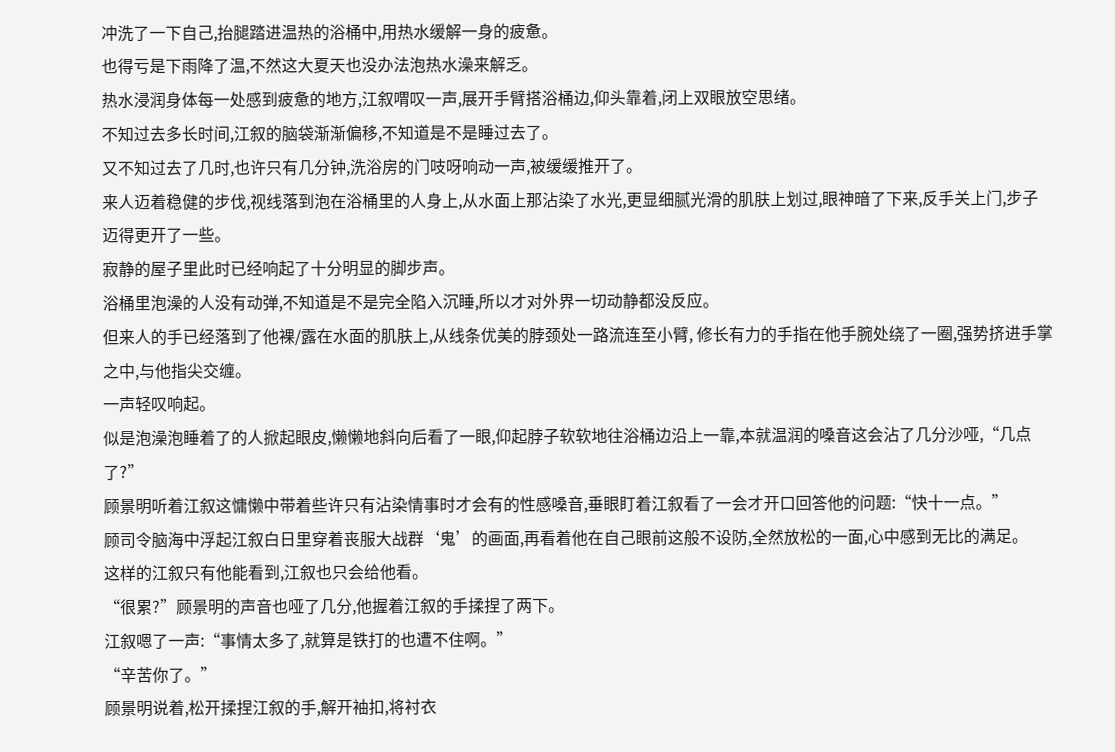冲洗了一下自己,抬腿踏进温热的浴桶中,用热水缓解一身的疲惫。
也得亏是下雨降了温,不然这大夏天也没办法泡热水澡来解乏。
热水浸润身体每一处感到疲惫的地方,江叙喟叹一声,展开手臂搭浴桶边,仰头靠着,闭上双眼放空思绪。
不知过去多长时间,江叙的脑袋渐渐偏移,不知道是不是睡过去了。
又不知过去了几时,也许只有几分钟,洗浴房的门吱呀响动一声,被缓缓推开了。
来人迈着稳健的步伐,视线落到泡在浴桶里的人身上,从水面上那沾染了水光,更显细腻光滑的肌肤上划过,眼神暗了下来,反手关上门,步子迈得更开了一些。
寂静的屋子里此时已经响起了十分明显的脚步声。
浴桶里泡澡的人没有动弹,不知道是不是完全陷入沉睡,所以才对外界一切动静都没反应。
但来人的手已经落到了他裸/露在水面的肌肤上,从线条优美的脖颈处一路流连至小臂, 修长有力的手指在他手腕处绕了一圈,强势挤进手掌之中,与他指尖交缠。
一声轻叹响起。
似是泡澡泡睡着了的人掀起眼皮,懒懒地斜向后看了一眼,仰起脖子软软地往浴桶边沿上一靠,本就温润的嗓音这会沾了几分沙哑,“几点了?”
顾景明听着江叙这慵懒中带着些许只有沾染情事时才会有的性感嗓音,垂眼盯着江叙看了一会才开口回答他的问题:“快十一点。”
顾司令脑海中浮起江叙白日里穿着丧服大战群‘鬼’的画面,再看着他在自己眼前这般不设防,全然放松的一面,心中感到无比的满足。
这样的江叙只有他能看到,江叙也只会给他看。
“很累?”顾景明的声音也哑了几分,他握着江叙的手揉捏了两下。
江叙嗯了一声:“事情太多了,就算是铁打的也遭不住啊。”
“辛苦你了。”
顾景明说着,松开揉捏江叙的手,解开袖扣,将衬衣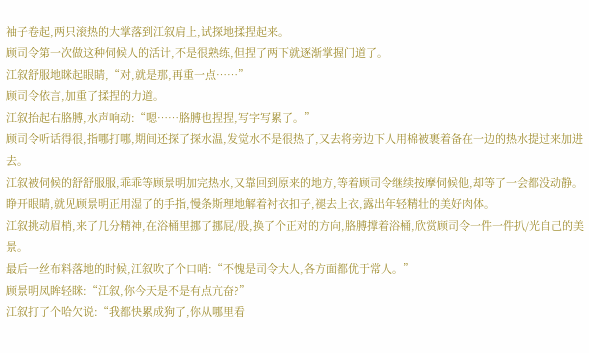袖子卷起,两只滚热的大掌落到江叙肩上,试探地揉捏起来。
顾司令第一次做这种伺候人的活计,不是很熟练,但捏了两下就逐渐掌握门道了。
江叙舒服地眯起眼睛,“对,就是那,再重一点……”
顾司令依言,加重了揉捏的力道。
江叙抬起右胳膊,水声响动:“嗯……胳膊也捏捏,写字写累了。”
顾司令听话得很,指哪打哪,期间还探了探水温,发觉水不是很热了,又去将旁边下人用棉被裹着备在一边的热水提过来加进去。
江叙被伺候的舒舒服服,乖乖等顾景明加完热水,又靠回到原来的地方,等着顾司令继续按摩伺候他,却等了一会都没动静。
睁开眼睛,就见顾景明正用湿了的手指,慢条斯理地解着衬衣扣子,褪去上衣,露出年轻精壮的美好肉体。
江叙挑动眉梢,来了几分精神,在浴桶里挪了挪屁/股,换了个正对的方向,胳膊撑着浴桶,欣赏顾司令一件一件扒/光自己的美景。
最后一丝布料落地的时候,江叙吹了个口哨:“不愧是司令大人,各方面都优于常人。”
顾景明凤眸轻眯:“江叙,你今天是不是有点亢奋?”
江叙打了个哈欠说:“我都快累成狗了,你从哪里看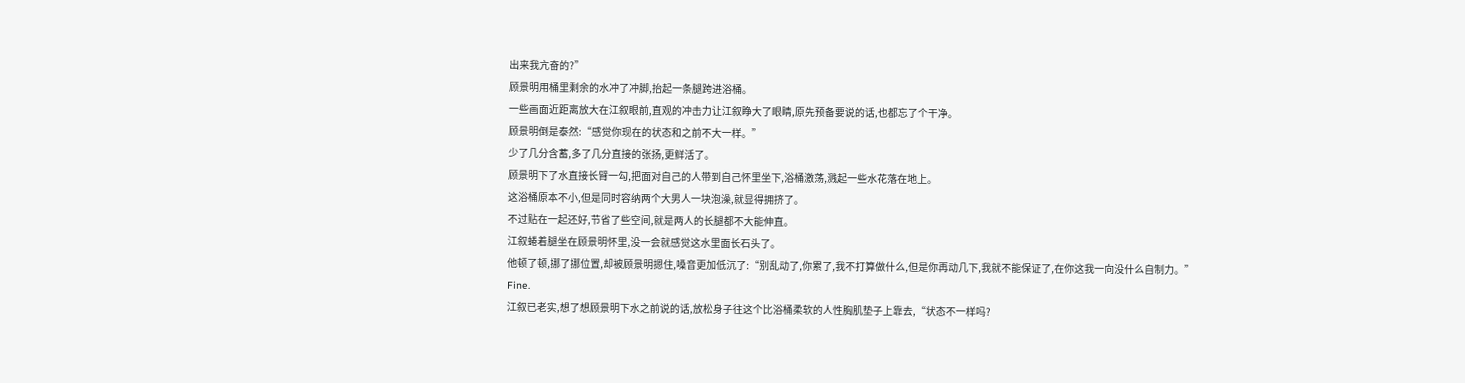出来我亢奋的?”
顾景明用桶里剩余的水冲了冲脚,抬起一条腿跨进浴桶。
一些画面近距离放大在江叙眼前,直观的冲击力让江叙睁大了眼睛,原先预备要说的话,也都忘了个干净。
顾景明倒是泰然:“感觉你现在的状态和之前不大一样。”
少了几分含蓄,多了几分直接的张扬,更鲜活了。
顾景明下了水直接长臂一勾,把面对自己的人带到自己怀里坐下,浴桶激荡,溅起一些水花落在地上。
这浴桶原本不小,但是同时容纳两个大男人一块泡澡,就显得拥挤了。
不过贴在一起还好,节省了些空间,就是两人的长腿都不大能伸直。
江叙蜷着腿坐在顾景明怀里,没一会就感觉这水里面长石头了。
他顿了顿,挪了挪位置,却被顾景明摁住,嗓音更加低沉了:“别乱动了,你累了,我不打算做什么,但是你再动几下,我就不能保证了,在你这我一向没什么自制力。”
Fine.
江叙已老实,想了想顾景明下水之前说的话,放松身子往这个比浴桶柔软的人性胸肌垫子上靠去,“状态不一样吗?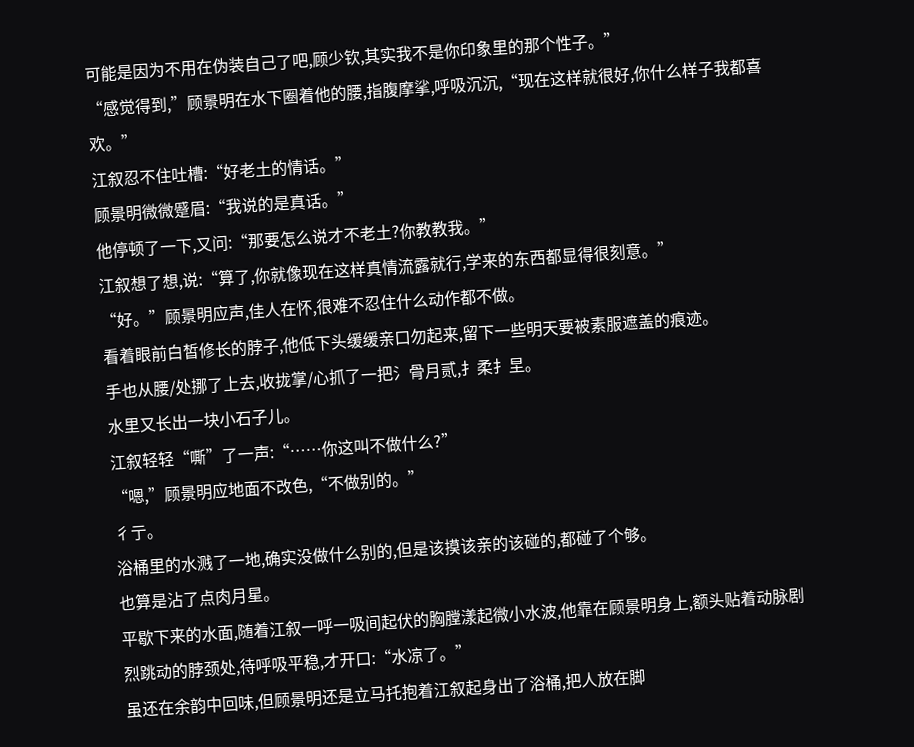可能是因为不用在伪装自己了吧,顾少钦,其实我不是你印象里的那个性子。”
“感觉得到,”顾景明在水下圈着他的腰,指腹摩挲,呼吸沉沉,“现在这样就很好,你什么样子我都喜欢。”
江叙忍不住吐槽:“好老土的情话。”
顾景明微微蹙眉:“我说的是真话。”
他停顿了一下,又问:“那要怎么说才不老土?你教教我。”
江叙想了想,说:“算了,你就像现在这样真情流露就行,学来的东西都显得很刻意。”
“好。”顾景明应声,佳人在怀,很难不忍住什么动作都不做。
看着眼前白皙修长的脖子,他低下头缓缓亲口勿起来,留下一些明天要被素服遮盖的痕迹。
手也从腰/处挪了上去,收拢掌/心抓了一把氵骨月贰,扌柔扌圼。
水里又长出一块小石子儿。
江叙轻轻“嘶”了一声:“……你这叫不做什么?”
“嗯,”顾景明应地面不改色,“不做别的。”
彳亍。
浴桶里的水溅了一地,确实没做什么别的,但是该摸该亲的该碰的,都碰了个够。
也算是沾了点肉月星。
平歇下来的水面,随着江叙一呼一吸间起伏的胸膛漾起微小水波,他靠在顾景明身上,额头贴着动脉剧烈跳动的脖颈处,待呼吸平稳,才开口:“水凉了。”
虽还在余韵中回味,但顾景明还是立马托抱着江叙起身出了浴桶,把人放在脚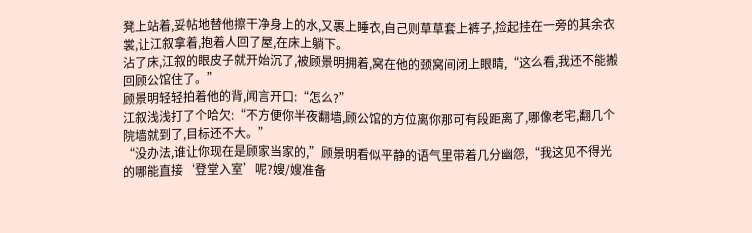凳上站着,妥帖地替他擦干净身上的水,又裹上睡衣,自己则草草套上裤子,捡起挂在一旁的其余衣裳,让江叙拿着,抱着人回了屋,在床上躺下。
沾了床,江叙的眼皮子就开始沉了,被顾景明拥着,窝在他的颈窝间闭上眼睛,“这么看,我还不能搬回顾公馆住了。”
顾景明轻轻拍着他的背,闻言开口:“怎么?”
江叙浅浅打了个哈欠:“不方便你半夜翻墙,顾公馆的方位离你那可有段距离了,哪像老宅,翻几个院墙就到了,目标还不大。”
“没办法,谁让你现在是顾家当家的,”顾景明看似平静的语气里带着几分幽怨,“我这见不得光的哪能直接‘登堂入室’呢?嫂/嫂准备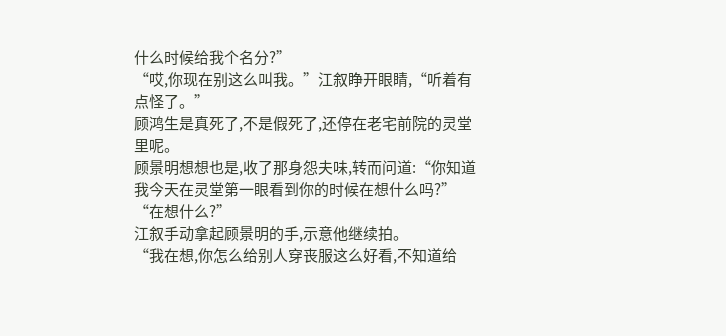什么时候给我个名分?”
“哎,你现在别这么叫我。”江叙睁开眼睛,“听着有点怪了。”
顾鸿生是真死了,不是假死了,还停在老宅前院的灵堂里呢。
顾景明想想也是,收了那身怨夫味,转而问道:“你知道我今天在灵堂第一眼看到你的时候在想什么吗?”
“在想什么?”
江叙手动拿起顾景明的手,示意他继续拍。
“我在想,你怎么给别人穿丧服这么好看,不知道给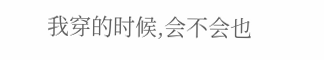我穿的时候,会不会也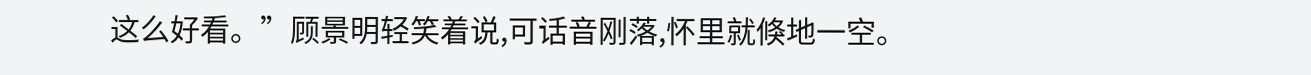这么好看。”顾景明轻笑着说,可话音刚落,怀里就倏地一空。